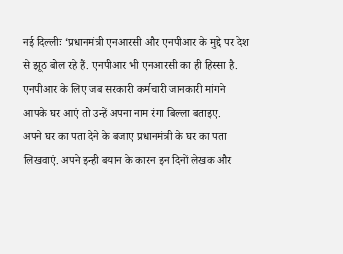नई दिल्लीः ‘प्रधानमंत्री एनआरसी और एनपीआर के मुद्दे पर देश से झूठ बोल रहे हैं. एनपीआर भी एनआरसी का ही हिस्सा है.
एनपीआर के लिए जब सरकारी कर्मचारी जानकारी मांगने आपके घर आएं तो उन्हें अपना नाम रंगा बिल्ला बताइए.
अपने घर का पता देने के बजाए प्रधानमंत्री के घर का पता लिखवाएं. अपने इन्ही बयान के कारन इन दिनों लेखक और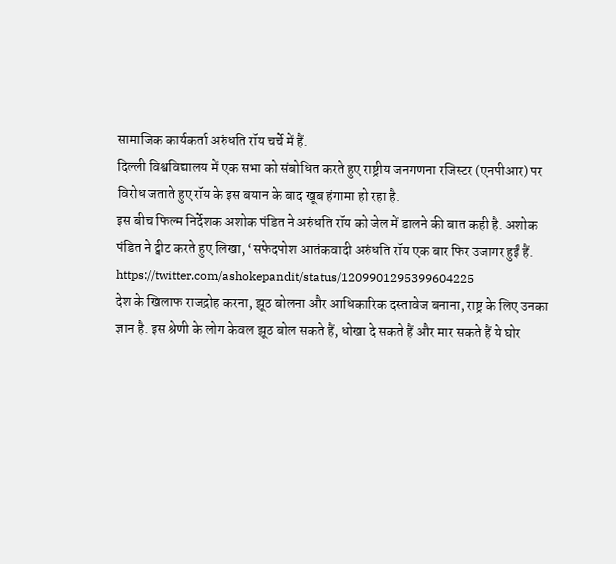सामाजिक कार्यकर्ता अरुंधति रॉय चर्चे में हैं.
दिल्ली विश्वविद्यालय में एक सभा को संबोधित करते हुए राष्ट्रीय जनगणना रजिस्टर (एनपीआर) पर विरोध जताते हुए रॉय के इस बयान के बाद खूब हंगामा हो रहा है.
इस बीच फिल्म निर्देशक अशोक पंडित ने अरुंधति रॉय को जेल में डालने की बात कही है. अशोक पंडित ने ट्वीट करते हुए लिखा, ‘सफेदपोश आतंकवादी अरुंधति रॉय एक बार फिर उजागर हुईं हैं.
https://twitter.com/ashokepandit/status/1209901295399604225
देश के खिलाफ राजद्रोह करना, झूठ बोलना और आधिकारिक दस्तावेज बनाना, राष्ट्र के लिए उनका ज्ञान है. इस श्रेणी के लोग केवल झूठ बोल सकते हैं, धोखा दे सकते हैं और मार सकते हैं ये घोर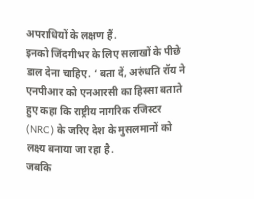अपराधियों के लक्षण हैं.
इनको जिंदगीभर के लिए सलाखों के पीछे डाल देना चाहिए. ‘ बता दें, अरुंधति रॉय ने एनपीआर को एनआरसी का हिस्सा बताते हुए कहा कि राष्ट्रीय नागरिक रजिस्टर (NRC) के जरिए देश के मुसलमानों को लक्ष्य बनाया जा रहा है.
जबकि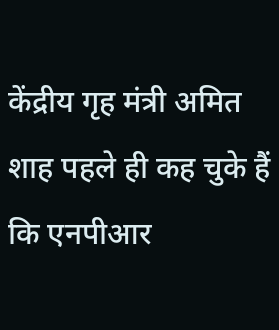केंद्रीय गृह मंत्री अमित शाह पहले ही कह चुके हैं कि एनपीआर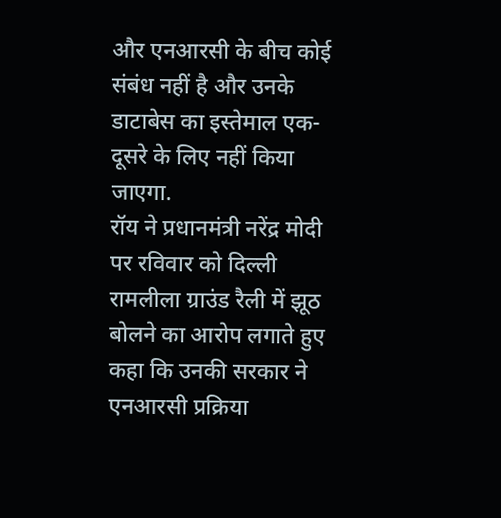और एनआरसी के बीच कोई संबंध नहीं है और उनके डाटाबेस का इस्तेमाल एक-दूसरे के लिए नहीं किया जाएगा.
रॉय ने प्रधानमंत्री नरेंद्र मोदी पर रविवार को दिल्ली रामलीला ग्राउंड रैली में झूठ बोलने का आरोप लगाते हुए कहा कि उनकी सरकार ने एनआरसी प्रक्रिया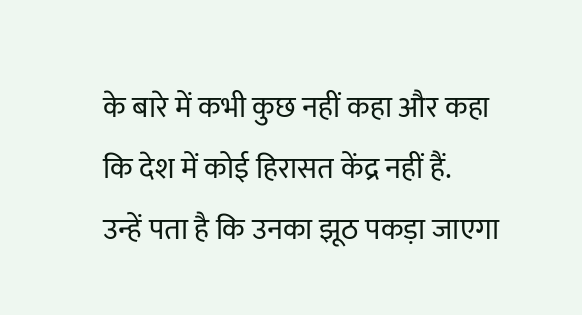के बारे में कभी कुछ नहीं कहा और कहा कि देश में कोई हिरासत केंद्र नहीं हैं.
उन्हें पता है कि उनका झूठ पकड़ा जाएगा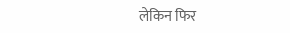लेकिन फिर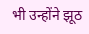भी उन्होंने झूठ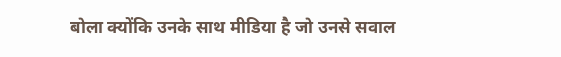बोला क्योंकि उनके साथ मीडिया है जो उनसे सवाल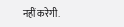नहीं करेगी.